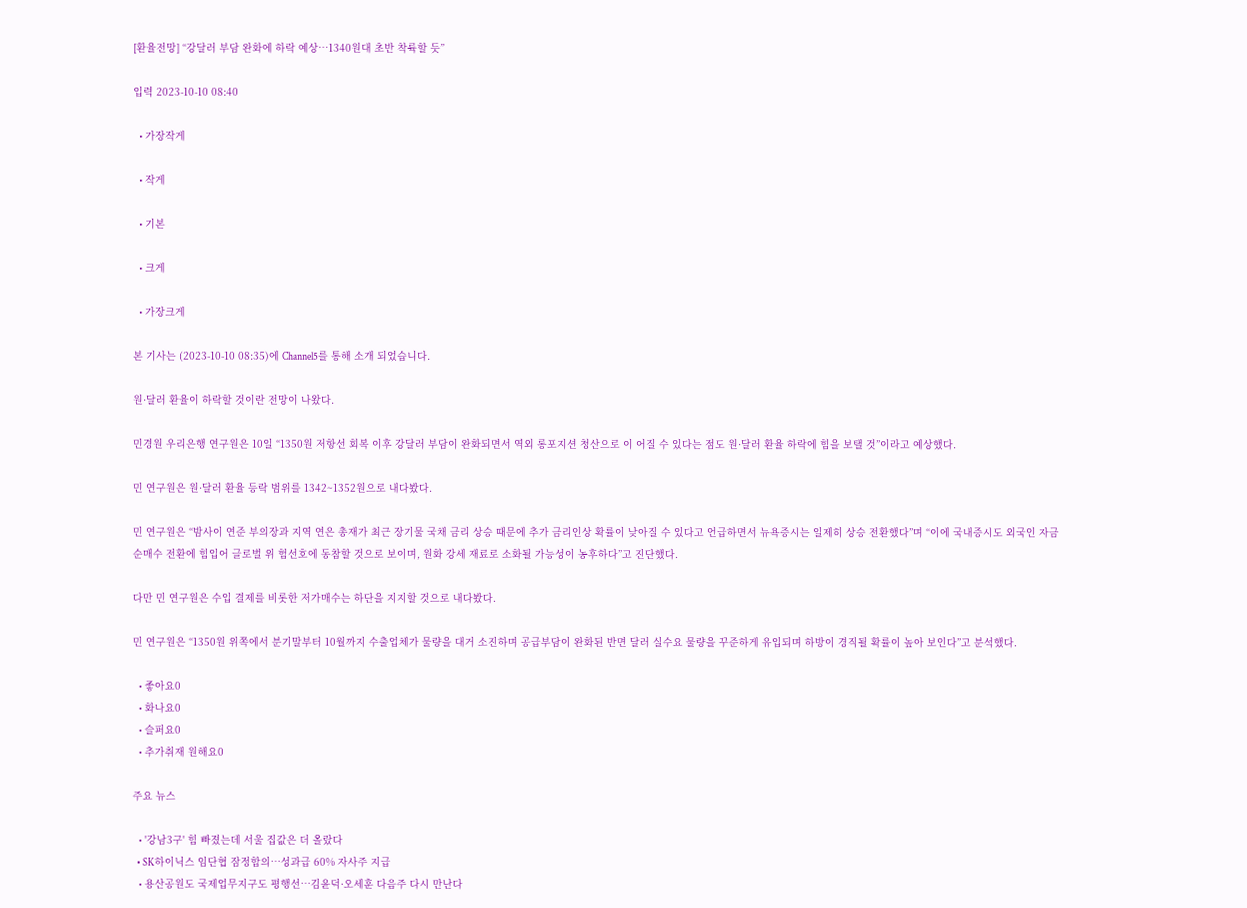[환율전망] “강달러 부담 완화에 하락 예상…1340원대 초반 착륙할 듯”

입력 2023-10-10 08:40

  • 가장작게

  • 작게

  • 기본

  • 크게

  • 가장크게

본 기사는 (2023-10-10 08:35)에 Channel5를 통해 소개 되었습니다.

원·달러 환율이 하락할 것이란 전망이 나왔다.

민경원 우리은행 연구원은 10일 “1350원 저항선 회복 이후 강달러 부담이 완화되면서 역외 롱포지션 청산으로 이 어질 수 있다는 점도 원·달러 환율 하락에 힘을 보탤 것”이라고 예상했다.

민 연구원은 원·달러 환율 등락 범위를 1342~1352원으로 내다봤다.

민 연구원은 “밤사이 연준 부의장과 지역 연은 총재가 최근 장기물 국채 금리 상승 때문에 추가 금리인상 확률이 낮아질 수 있다고 언급하면서 뉴욕증시는 일제히 상승 전환했다”며 “이에 국내증시도 외국인 자금 순매수 전환에 힘입어 글로벌 위 험선호에 동참할 것으로 보이며, 원화 강세 재료로 소화될 가능성이 농후하다”고 진단했다.

다만 민 연구원은 수입 결제를 비롯한 저가매수는 하단을 지지할 것으로 내다봤다.

민 연구원은 “1350원 위쪽에서 분기말부터 10월까지 수출업체가 물량을 대거 소진하며 공급부담이 완화된 반면 달러 실수요 물량을 꾸준하게 유입되며 하방이 경직될 확률이 높아 보인다”고 분석했다.

  • 좋아요0
  • 화나요0
  • 슬퍼요0
  • 추가취재 원해요0

주요 뉴스

  • '강남3구' 힘 빠졌는데 서울 집값은 더 올랐다
  • SK하이닉스 임단협 잠정합의…성과급 60% 자사주 지급
  • 용산공원도 국제업무지구도 평행선…김윤덕·오세훈 다음주 다시 만난다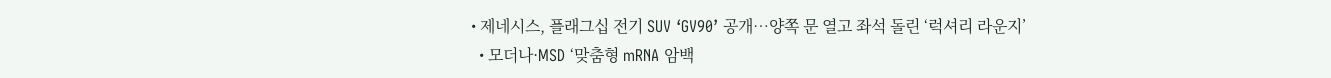• 제네시스, 플래그십 전기 SUV ‘GV90’ 공개…양쪽 문 열고 좌석 돌린 ‘럭셔리 라운지’
  • 모더나·MSD ‘맞춤형 mRNA 암백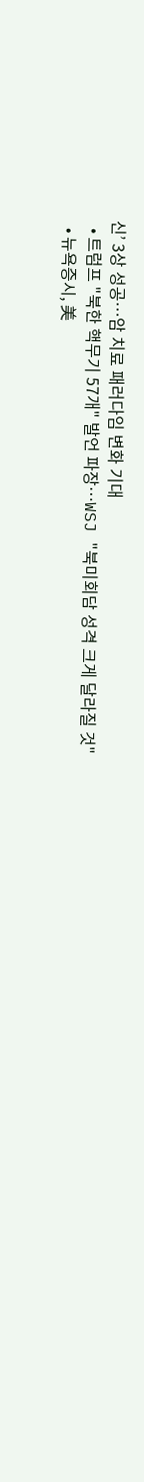신’ 3상 성공…암 치료 패러다임 변화 기대
  • 트럼프 "북한 핵무기 57개" 발언 파장⋯WSJ "북미회담 성격 크게 달라질 것"
  • 뉴욕증시, 美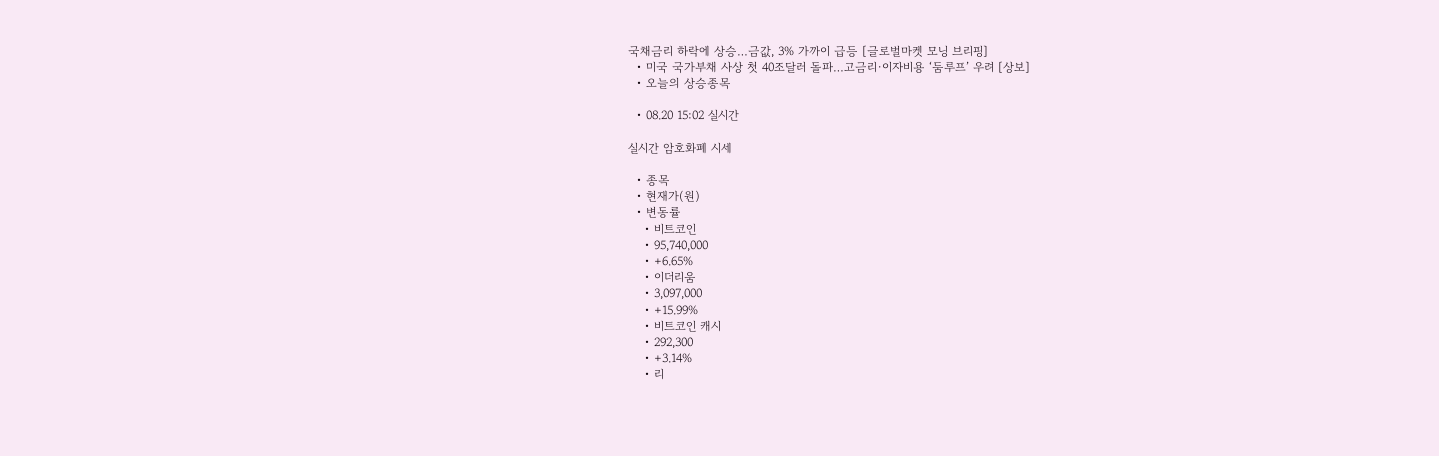국채금리 하락에 상승…금값, 3% 가까이 급등 [글로벌마켓 모닝 브리핑]
  • 미국 국가부채 사상 첫 40조달러 돌파…고금리·이자비용 ‘둠루프’ 우려 [상보]
  • 오늘의 상승종목

  • 08.20 15:02 실시간

실시간 암호화폐 시세

  • 종목
  • 현재가(원)
  • 변동률
    • 비트코인
    • 95,740,000
    • +6.65%
    • 이더리움
    • 3,097,000
    • +15.99%
    • 비트코인 캐시
    • 292,300
    • +3.14%
    • 리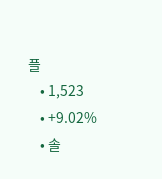플
    • 1,523
    • +9.02%
    • 솔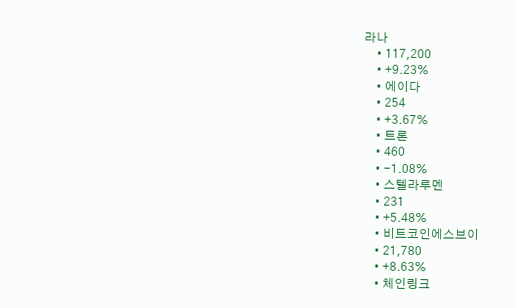라나
    • 117,200
    • +9.23%
    • 에이다
    • 254
    • +3.67%
    • 트론
    • 460
    • -1.08%
    • 스텔라루멘
    • 231
    • +5.48%
    • 비트코인에스브이
    • 21,780
    • +8.63%
    • 체인링크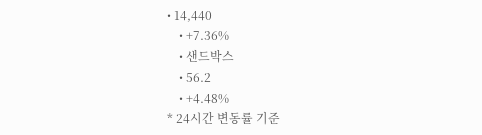• 14,440
    • +7.36%
    • 샌드박스
    • 56.2
    • +4.48%
* 24시간 변동률 기준